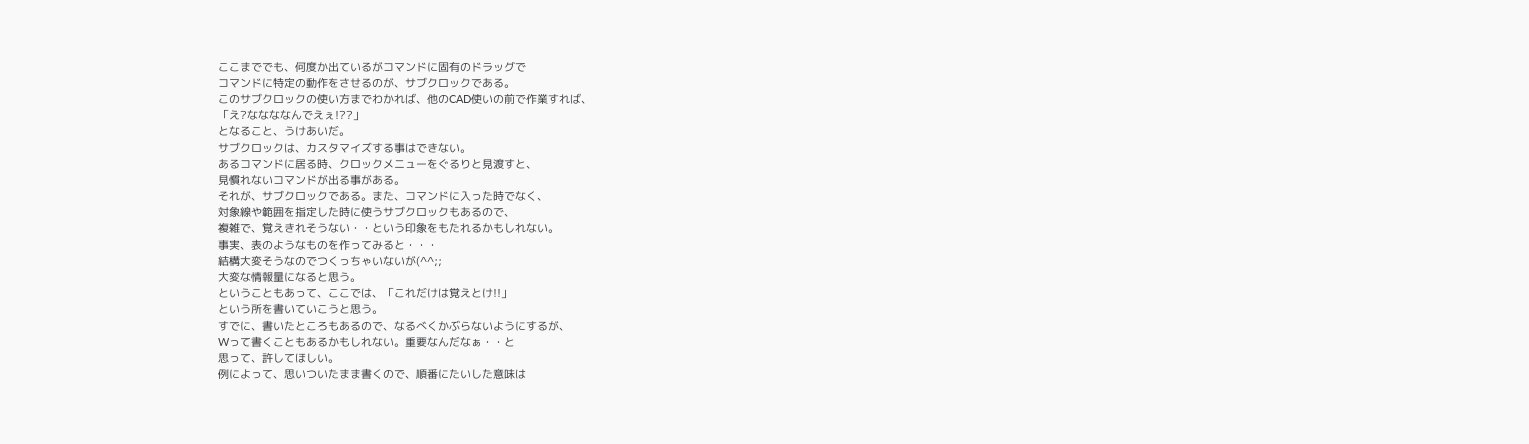ここまででも、何度か出ているがコマンドに固有のドラッグで
コマンドに特定の動作をさせるのが、サブクロックである。
このサブクロックの使い方までわかれば、他のCAD使いの前で作業すれば、
「え?ななななんでえぇ!??」
となること、うけあいだ。
サブクロックは、カスタマイズする事はできない。
あるコマンドに居る時、クロックメニューをぐるりと見渡すと、
見慣れないコマンドが出る事がある。
それが、サブクロックである。また、コマンドに入った時でなく、
対象線や範囲を指定した時に使うサブクロックもあるので、
複雑で、覚えきれそうない・・という印象をもたれるかもしれない。
事実、表のようなものを作ってみると・・・
結構大変そうなのでつくっちゃいないが(^^;;
大変な情報量になると思う。
ということもあって、ここでは、「これだけは覚えとけ!!」
という所を書いていこうと思う。
すでに、書いたところもあるので、なるべくかぶらないようにするが、
Wって書くこともあるかもしれない。重要なんだなぁ・・と
思って、許してほしい。
例によって、思いついたまま書くので、順番にたいした意味は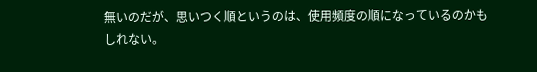無いのだが、思いつく順というのは、使用頻度の順になっているのかも
しれない。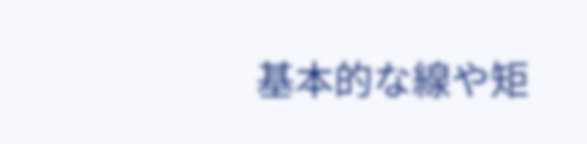基本的な線や矩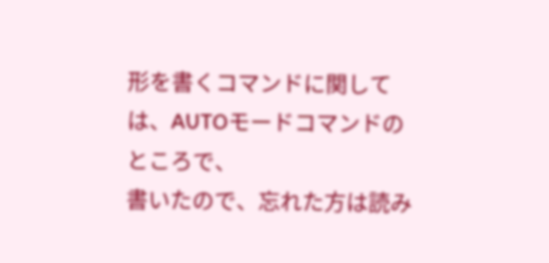形を書くコマンドに関しては、AUTOモードコマンドのところで、
書いたので、忘れた方は読み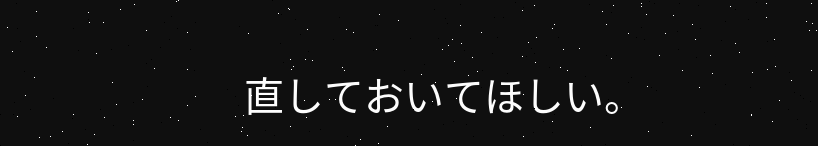直しておいてほしい。